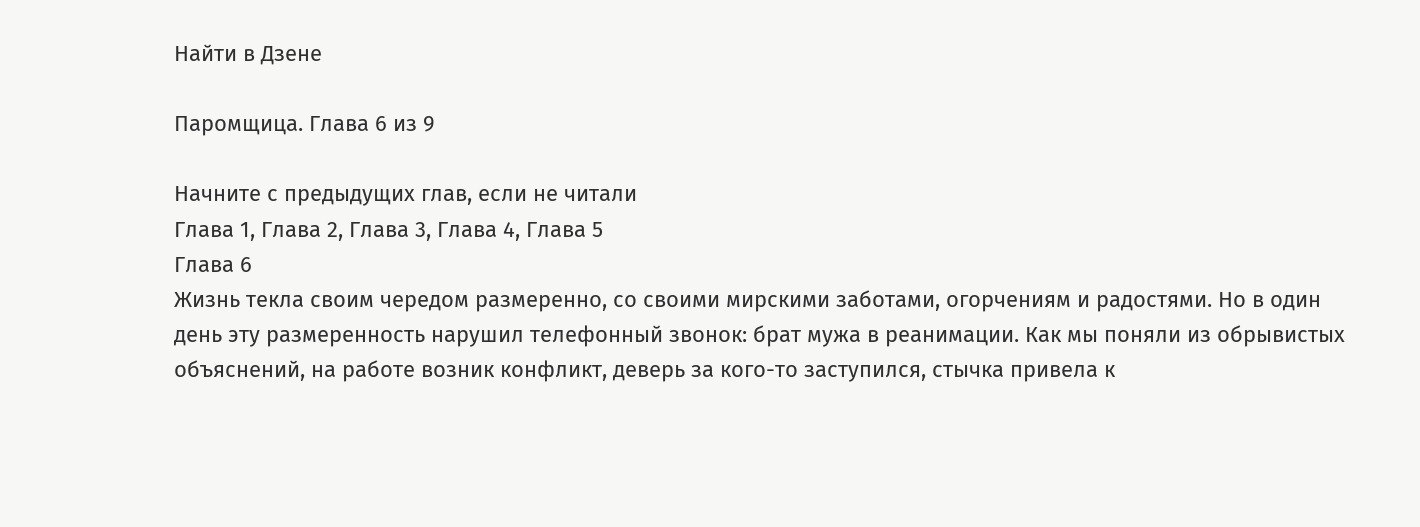Найти в Дзене

Паромщица. Глава 6 из 9

Начните с предыдущих глав, если не читали
Глава 1, Глава 2, Глава 3, Глава 4, Глава 5
Глава 6
Жизнь текла своим чередом размеренно, со своими мирскими заботами, огорчениям и радостями. Но в один день эту размеренность нарушил телефонный звонок: брат мужа в реанимации. Как мы поняли из обрывистых объяснений, на работе возник конфликт, деверь за кого-то заступился, стычка привела к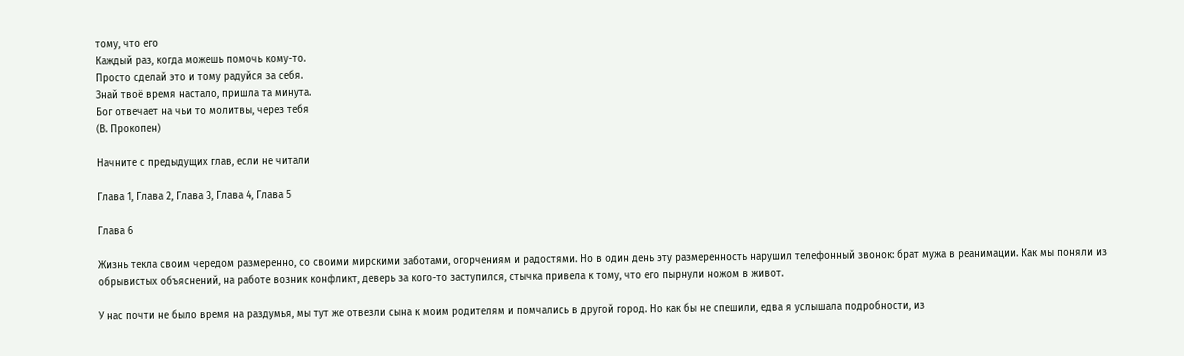тому, что его
Каждый раз, когда можешь помочь кому-то.
Просто сделай это и тому радуйся за себя.
Знай твоё время настало, пришла та минута.
Бог отвечает на чьи то молитвы, через тебя
(В. Прокопен)

Начните с предыдущих глав, если не читали

Глава 1, Глава 2, Глава 3, Глава 4, Глава 5

Глава 6

Жизнь текла своим чередом размеренно, со своими мирскими заботами, огорчениям и радостями. Но в один день эту размеренность нарушил телефонный звонок: брат мужа в реанимации. Как мы поняли из обрывистых объяснений, на работе возник конфликт, деверь за кого-то заступился, стычка привела к тому, что его пырнули ножом в живот.

У нас почти не было время на раздумья, мы тут же отвезли сына к моим родителям и помчались в другой город. Но как бы не спешили, едва я услышала подробности, из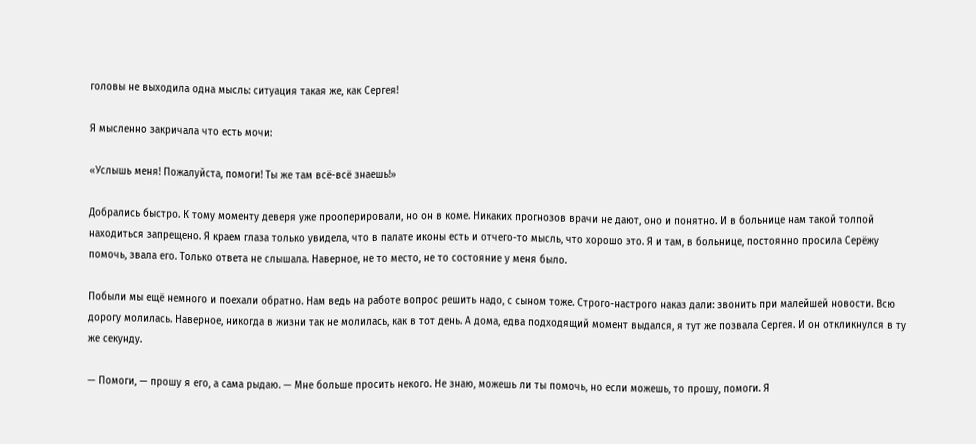головы не выходила одна мысль: ситуация такая же, как Сергея!

Я мысленно закричала что есть мочи:

«Услышь меня! Пожалуйста, помоги! Ты же там всё-всё знаешь!»

Добрались быстро. К тому моменту деверя уже прооперировали, но он в коме. Никаких прогнозов врачи не дают, оно и понятно. И в больнице нам такой толпой находиться запрещено. Я краем глаза только увидела, что в палате иконы есть и отчего-то мысль, что хорошо это. Я и там, в больнице, постоянно просила Серёжу помочь, звала его. Только ответа не слышала. Наверное, не то место, не то состояние у меня было.

Побыли мы ещё немного и поехали обратно. Нам ведь на работе вопрос решить надо, с сыном тоже. Строго-настрого наказ дали: звонить при малейшей новости. Всю дорогу молилась. Наверное, никогда в жизни так не молилась, как в тот день. А дома, едва подходящий момент выдался, я тут же позвала Сергея. И он откликнулся в ту же секунду.

— Помоги, — прошу я его, а сама рыдаю. — Мне больше просить некого. Не знаю, можешь ли ты помочь, но если можешь, то прошу, помоги. Я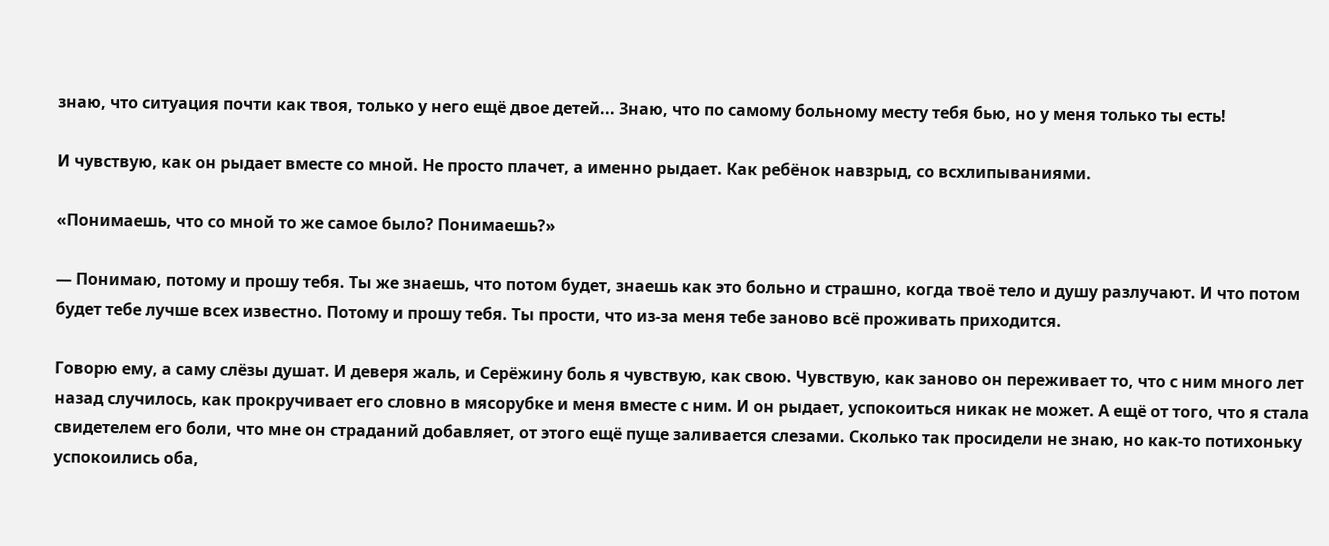знаю, что ситуация почти как твоя, только у него ещё двое детей... Знаю, что по самому больному месту тебя бью, но у меня только ты есть!

И чувствую, как он рыдает вместе со мной. Не просто плачет, а именно рыдает. Как ребёнок навзрыд, со всхлипываниями.

«Понимаешь, что со мной то же самое было? Понимаешь?»

— Понимаю, потому и прошу тебя. Ты же знаешь, что потом будет, знаешь как это больно и страшно, когда твоё тело и душу разлучают. И что потом будет тебе лучше всех известно. Потому и прошу тебя. Ты прости, что из-за меня тебе заново всё проживать приходится.

Говорю ему, а саму слёзы душат. И деверя жаль, и Серёжину боль я чувствую, как свою. Чувствую, как заново он переживает то, что с ним много лет назад случилось, как прокручивает его словно в мясорубке и меня вместе с ним. И он рыдает, успокоиться никак не может. А ещё от того, что я стала свидетелем его боли, что мне он страданий добавляет, от этого ещё пуще заливается слезами. Сколько так просидели не знаю, но как-то потихоньку успокоились оба,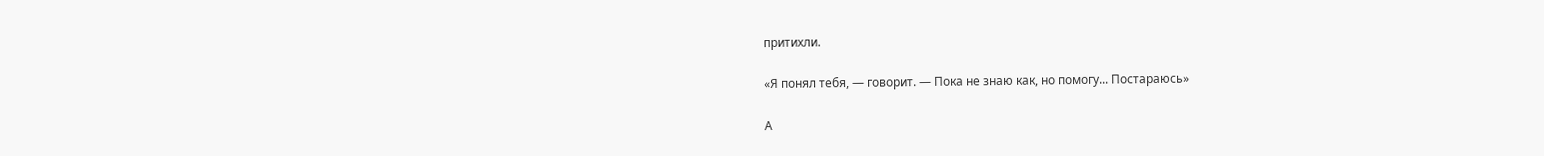притихли.

«Я понял тебя, — говорит. — Пока не знаю как, но помогу... Постараюсь»

А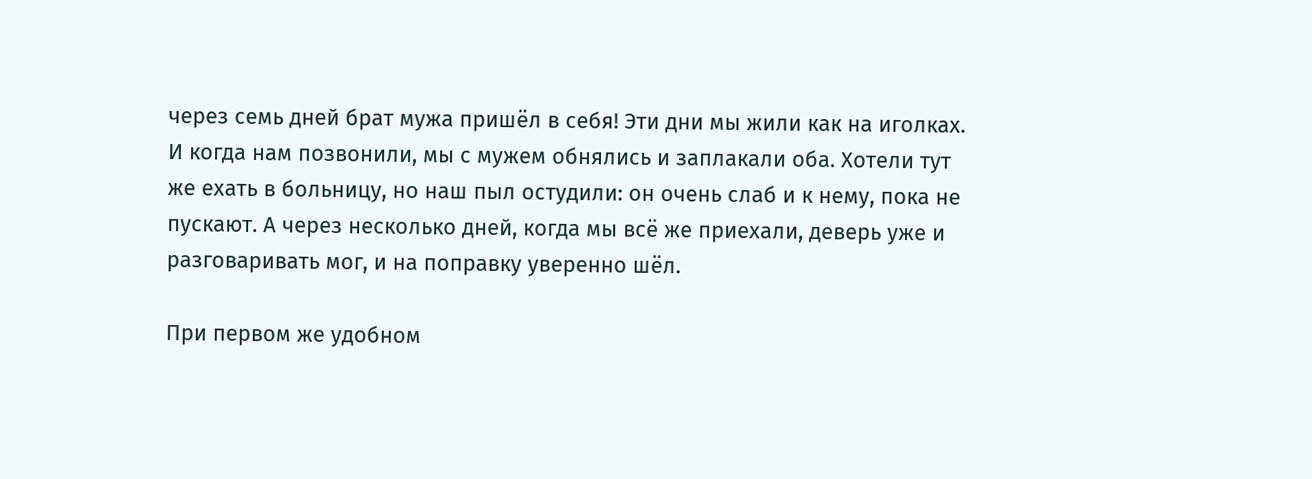через семь дней брат мужа пришёл в себя! Эти дни мы жили как на иголках. И когда нам позвонили, мы с мужем обнялись и заплакали оба. Хотели тут же ехать в больницу, но наш пыл остудили: он очень слаб и к нему, пока не пускают. А через несколько дней, когда мы всё же приехали, деверь уже и разговаривать мог, и на поправку уверенно шёл.

При первом же удобном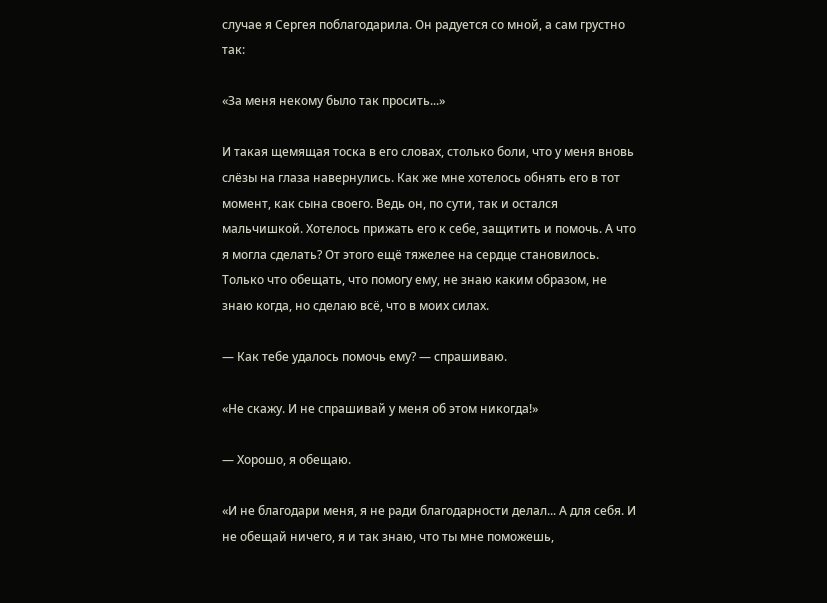случае я Сергея поблагодарила. Он радуется со мной, а сам грустно так:

«За меня некому было так просить...»

И такая щемящая тоска в его словах, столько боли, что у меня вновь слёзы на глаза навернулись. Как же мне хотелось обнять его в тот момент, как сына своего. Ведь он, по сути, так и остался мальчишкой. Хотелось прижать его к себе, защитить и помочь. А что я могла сделать? От этого ещё тяжелее на сердце становилось. Только что обещать, что помогу ему, не знаю каким образом, не знаю когда, но сделаю всё, что в моих силах.

— Как тебе удалось помочь ему? — спрашиваю.

«Не скажу. И не спрашивай у меня об этом никогда!»

— Хорошо, я обещаю.

«И не благодари меня, я не ради благодарности делал... А для себя. И не обещай ничего, я и так знаю, что ты мне поможешь,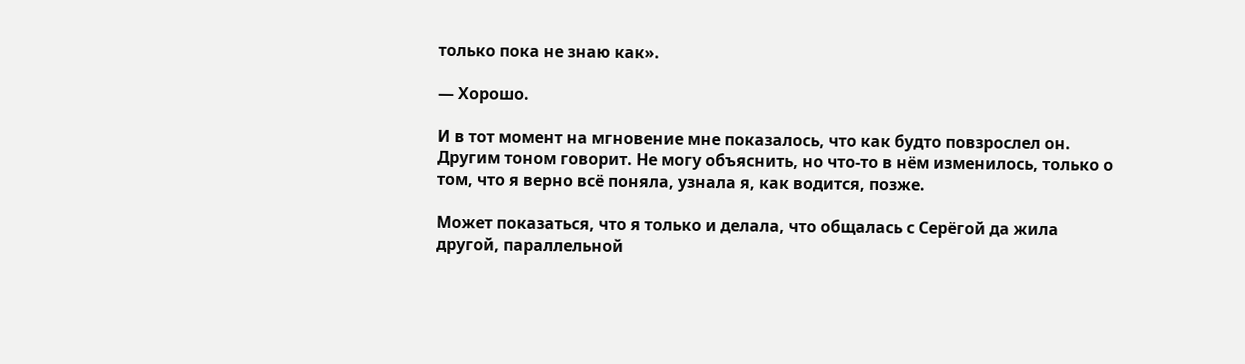только пока не знаю как».

— Хорошо.

И в тот момент на мгновение мне показалось, что как будто повзрослел он. Другим тоном говорит. Не могу объяснить, но что-то в нём изменилось, только о том, что я верно всё поняла, узнала я, как водится, позже.

Может показаться, что я только и делала, что общалась с Серёгой да жила другой, параллельной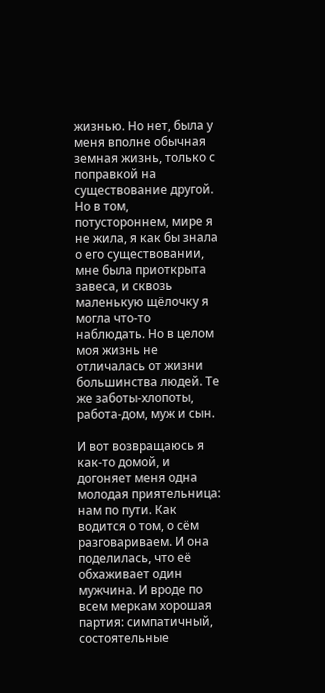жизнью. Но нет, была у меня вполне обычная земная жизнь, только с поправкой на существование другой. Но в том, потустороннем, мире я не жила, я как бы знала о его существовании, мне была приоткрыта завеса, и сквозь маленькую щёлочку я могла что-то наблюдать. Но в целом моя жизнь не отличалась от жизни большинства людей. Те же заботы-хлопоты, работа-дом, муж и сын.

И вот возвращаюсь я как-то домой, и догоняет меня одна молодая приятельница: нам по пути. Как водится о том, о сём разговариваем. И она поделилась, что её обхаживает один мужчина. И вроде по всем меркам хорошая партия: симпатичный, состоятельные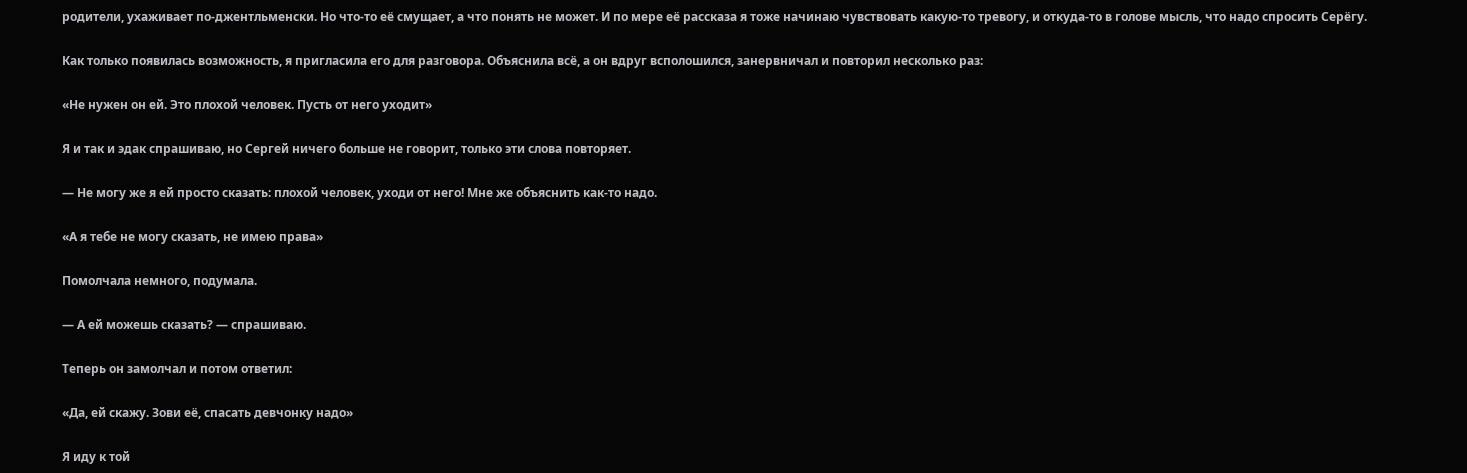родители, ухаживает по-джентльменски. Но что-то её смущает, а что понять не может. И по мере её рассказа я тоже начинаю чувствовать какую-то тревогу, и откуда-то в голове мысль, что надо спросить Серёгу.

Как только появилась возможность, я пригласила его для разговора. Объяснила всё, а он вдруг всполошился, занервничал и повторил несколько раз:

«Не нужен он ей. Это плохой человек. Пусть от него уходит»

Я и так и эдак спрашиваю, но Сергей ничего больше не говорит, только эти слова повторяет.

— Не могу же я ей просто сказать: плохой человек, уходи от него! Мне же объяснить как-то надо.

«А я тебе не могу сказать, не имею права»

Помолчала немного, подумала.

— А ей можешь сказать? — спрашиваю.

Теперь он замолчал и потом ответил:

«Да, ей скажу. Зови её, спасать девчонку надо»

Я иду к той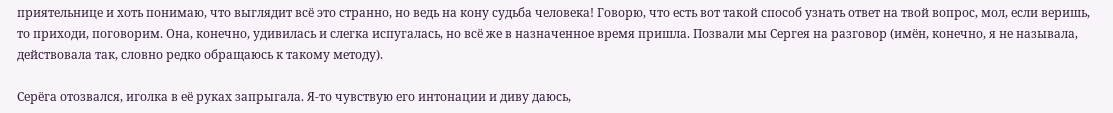приятельнице и хоть понимаю, что выглядит всё это странно, но ведь на кону судьба человека! Говорю, что есть вот такой способ узнать ответ на твой вопрос, мол, если веришь, то приходи, поговорим. Она, конечно, удивилась и слегка испугалась, но всё же в назначенное время пришла. Позвали мы Сергея на разговор (имён, конечно, я не называла, действовала так, словно редко обращаюсь к такому методу).

Серёга отозвался, иголка в её руках запрыгала. Я-то чувствую его интонации и диву даюсь,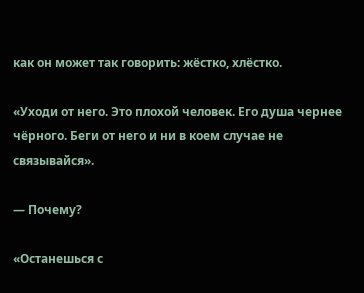как он может так говорить: жёстко, хлёстко.

«Уходи от него. Это плохой человек. Его душа чернее чёрного. Беги от него и ни в коем случае не связывайся».

— Почему?

«Останешься с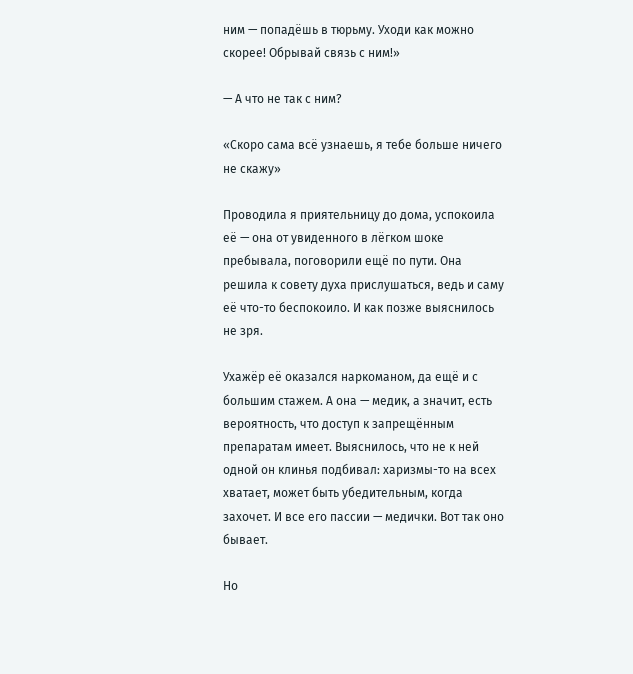ним — попадёшь в тюрьму. Уходи как можно скорее! Обрывай связь с ним!»

— А что не так с ним?

«Скоро сама всё узнаешь, я тебе больше ничего не скажу»

Проводила я приятельницу до дома, успокоила её — она от увиденного в лёгком шоке пребывала, поговорили ещё по пути. Она решила к совету духа прислушаться, ведь и саму её что-то беспокоило. И как позже выяснилось не зря.

Ухажёр её оказался наркоманом, да ещё и с большим стажем. А она — медик, а значит, есть вероятность, что доступ к запрещённым препаратам имеет. Выяснилось, что не к ней одной он клинья подбивал: харизмы-то на всех хватает, может быть убедительным, когда захочет. И все его пассии — медички. Вот так оно бывает.

Но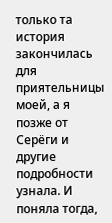только та история закончилась для приятельницы моей, а я позже от Серёги и другие подробности узнала. И поняла тогда,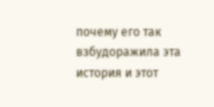почему его так взбудоражила эта история и этот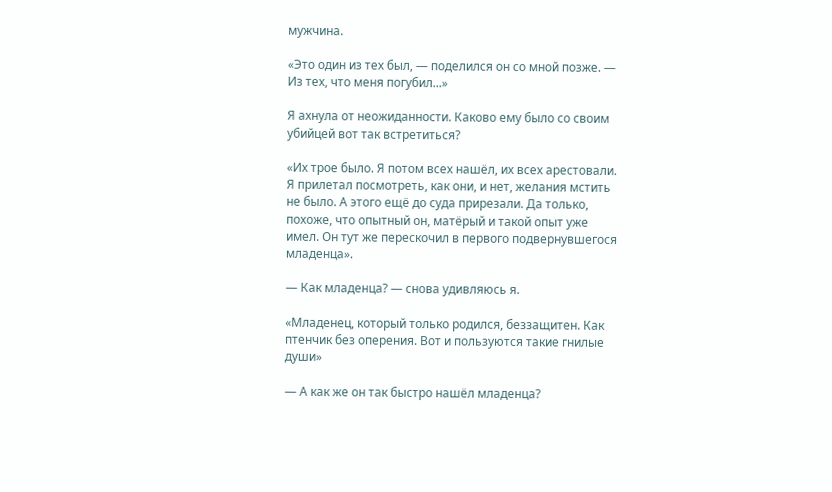мужчина.

«Это один из тех был, — поделился он со мной позже. — Из тех, что меня погубил...»

Я ахнула от неожиданности. Каково ему было со своим убийцей вот так встретиться?

«Их трое было. Я потом всех нашёл, их всех арестовали. Я прилетал посмотреть, как они, и нет, желания мстить не было. А этого ещё до суда прирезали. Да только, похоже, что опытный он, матёрый и такой опыт уже имел. Он тут же перескочил в первого подвернувшегося младенца».

— Как младенца? — снова удивляюсь я.

«Младенец, который только родился, беззащитен. Как птенчик без оперения. Вот и пользуются такие гнилые души»

— А как же он так быстро нашёл младенца?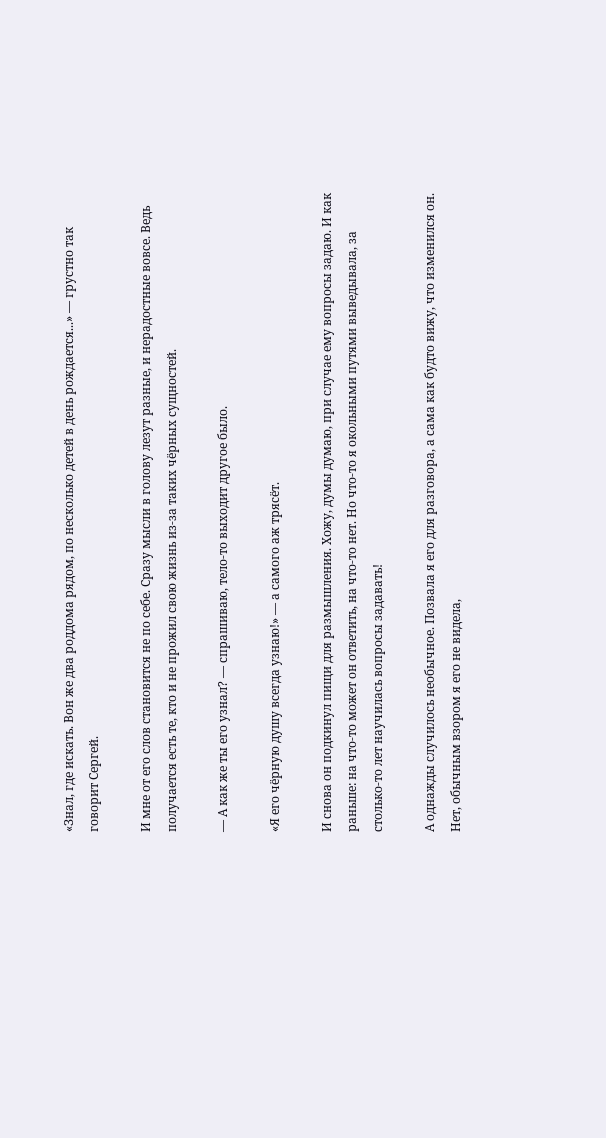«Знал, где искать. Вон же два роддома рядом, по несколько детей в день рождается...» — грустно так говорит Сергей.

И мне от его слов становится не по себе. Сразу мысли в голову лезут разные, и нерадостные вовсе. Ведь получается есть те, кто и не прожил свою жизнь из-за таких чёрных сущностей.

— А как же ты его узнал? — спрашиваю, тело-то выходит другое было.

«Я его чёрную душу всегда узнаю!» — а самого аж трясёт.

И снова он подкинул пищи для размышления. Хожу, думы думаю, при случае ему вопросы задаю. И как раньше: на что-то может он ответить, на что-то нет. Но что-то я окольными путями выведывала, за столько-то лет научилась вопросы задавать!

А однажды случилось необычное. Позвала я его для разговора, а сама как будто вижу, что изменился он. Нет, обычным взором я его не видела,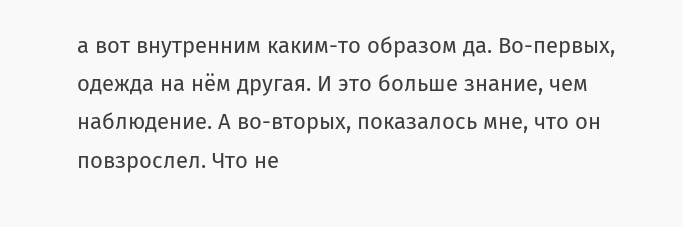а вот внутренним каким-то образом да. Во-первых, одежда на нём другая. И это больше знание, чем наблюдение. А во-вторых, показалось мне, что он повзрослел. Что не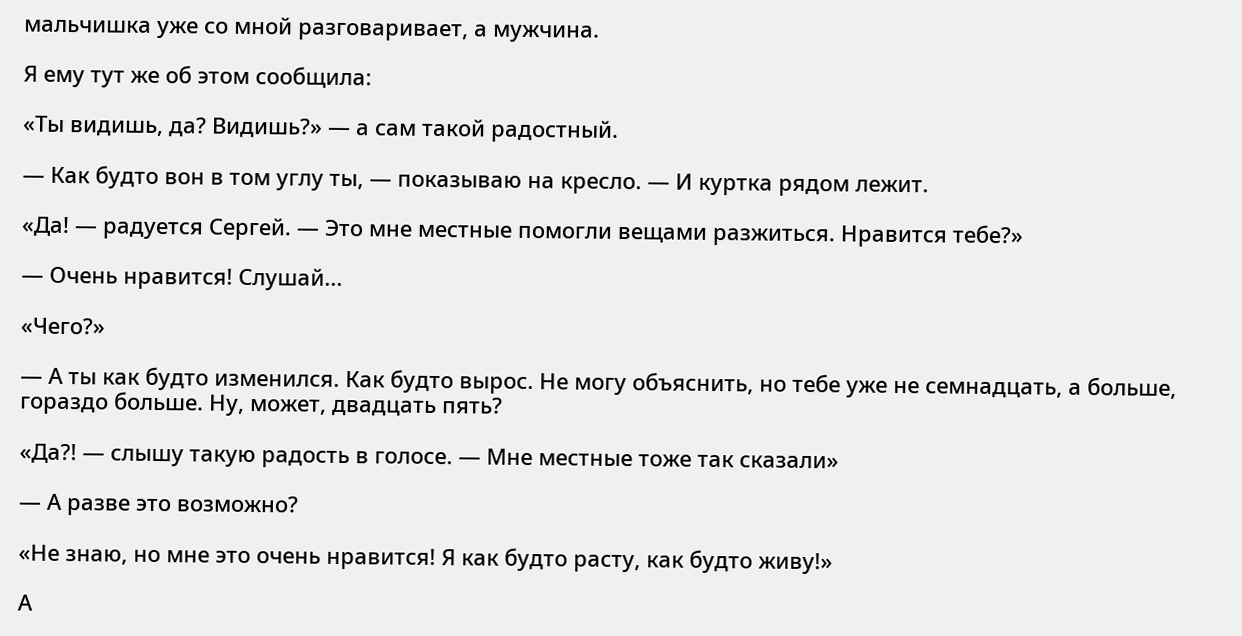мальчишка уже со мной разговаривает, а мужчина.

Я ему тут же об этом сообщила:

«Ты видишь, да? Видишь?» — а сам такой радостный.

— Как будто вон в том углу ты, — показываю на кресло. — И куртка рядом лежит.

«Да! — радуется Сергей. — Это мне местные помогли вещами разжиться. Нравится тебе?»

— Очень нравится! Слушай...

«Чего?»

— А ты как будто изменился. Как будто вырос. Не могу объяснить, но тебе уже не семнадцать, а больше, гораздо больше. Ну, может, двадцать пять?

«Да?! — слышу такую радость в голосе. — Мне местные тоже так сказали»

— А разве это возможно?

«Не знаю, но мне это очень нравится! Я как будто расту, как будто живу!»

А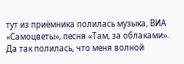тут из приёмника полилась музыка, ВИА «Самоцветы», песня «Там, за облаками». Да так полилась, что меня волной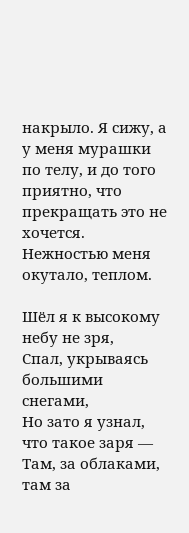накрыло. Я сижу, а у меня мурашки по телу, и до того приятно, что прекращать это не хочется. Нежностью меня окутало, теплом.

Шёл я к высокому небу не зря,
Спал, укрываясь большими снегами,
Но зато я узнал, что такое заря —
Там, за облаками, там за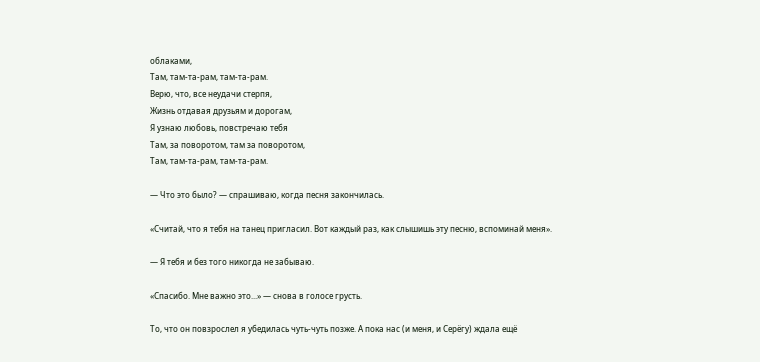облаками,
Там, там-та-рам, там-та-рам.
Верю, что, все неудачи стерпя,
Жизнь отдавая друзьям и дорогам,
Я узнаю любовь, повстречаю тебя
Там, за поворотом, там за поворотом,
Там, там-та-рам, там-та-рам.

— Что это было? — спрашиваю, когда песня закончилась.

«Считай, что я тебя на танец пригласил. Вот каждый раз, как слышишь эту песню, вспоминай меня».

— Я тебя и без того никогда не забываю.

«Спасибо. Мне важно это...» — снова в голосе грусть.

То, что он повзрослел я убедилась чуть-чуть позже. А пока нас (и меня, и Серёгу) ждала ещё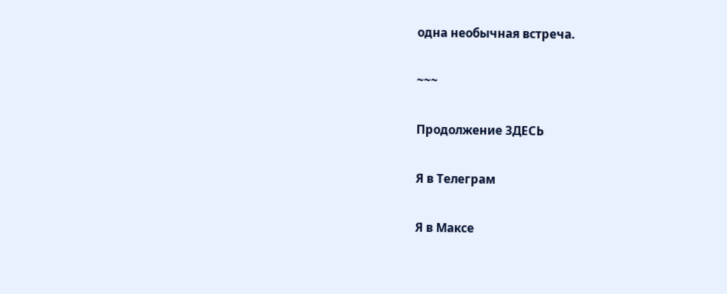одна необычная встреча.

~~~

Продолжение ЗДЕСЬ

Я в Телеграм

Я в Максе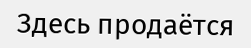Здесь продаётся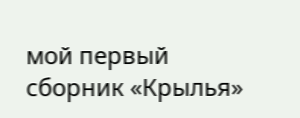мой первый сборник «Крылья»